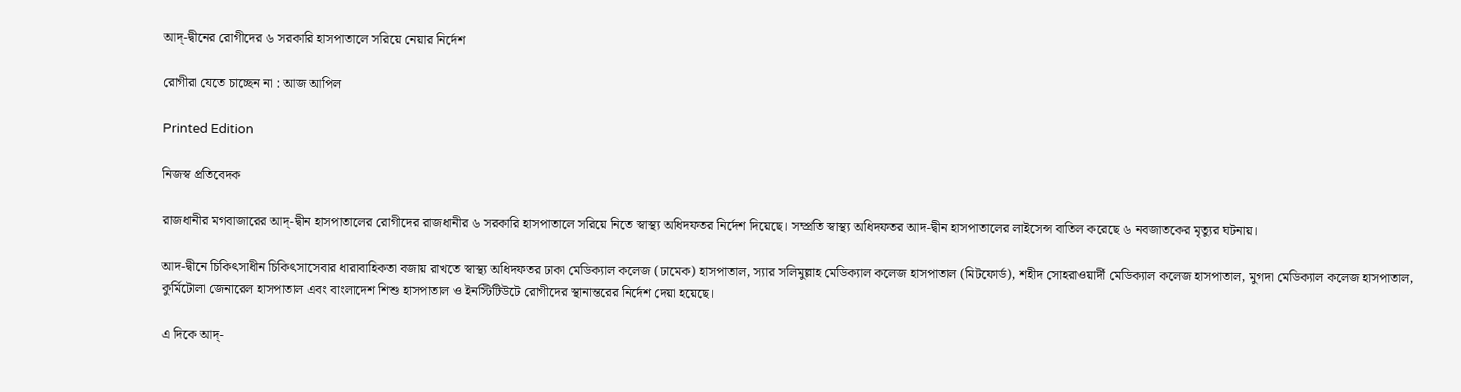আদ্-দ্বীনের রোগীদের ৬ সরকারি হাসপাতালে সরিয়ে নেয়ার নির্দেশ

রোগীরা যেতে চাচ্ছেন না : আজ আপিল

Printed Edition

নিজস্ব প্রতিবেদক

রাজধানীর মগবাজারের আদ্-দ্বীন হাসপাতালের রোগীদের রাজধানীর ৬ সরকারি হাসপাতালে সরিয়ে নিতে স্বাস্থ্য অধিদফতর নির্দেশ দিয়েছে। সম্প্রতি স্বাস্থ্য অধিদফতর আদ-দ্বীন হাসপাতালের লাইসেন্স বাতিল করেছে ৬ নবজাতকের মৃত্যুর ঘটনায়।

আদ-দ্বীনে চিকিৎসাধীন চিকিৎসাসেবার ধারাবাহিকতা বজায় রাখতে স্বাস্থ্য অধিদফতর ঢাকা মেডিক্যাল কলেজ (ঢামেক) হাসপাতাল, স্যার সলিমুল্লাহ মেডিক্যাল কলেজ হাসপাতাল (মিটফোর্ড), শহীদ সোহরাওয়ার্দী মেডিক্যাল কলেজ হাসপাতাল, মুগদা মেডিক্যাল কলেজ হাসপাতাল, কুর্মিটোলা জেনারেল হাসপাতাল এবং বাংলাদেশ শিশু হাসপাতাল ও ইনস্টিটিউটে রোগীদের স্থানান্তরের নির্দেশ দেয়া হয়েছে।

এ দিকে আদ্-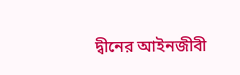দ্বীনের আইনজীবী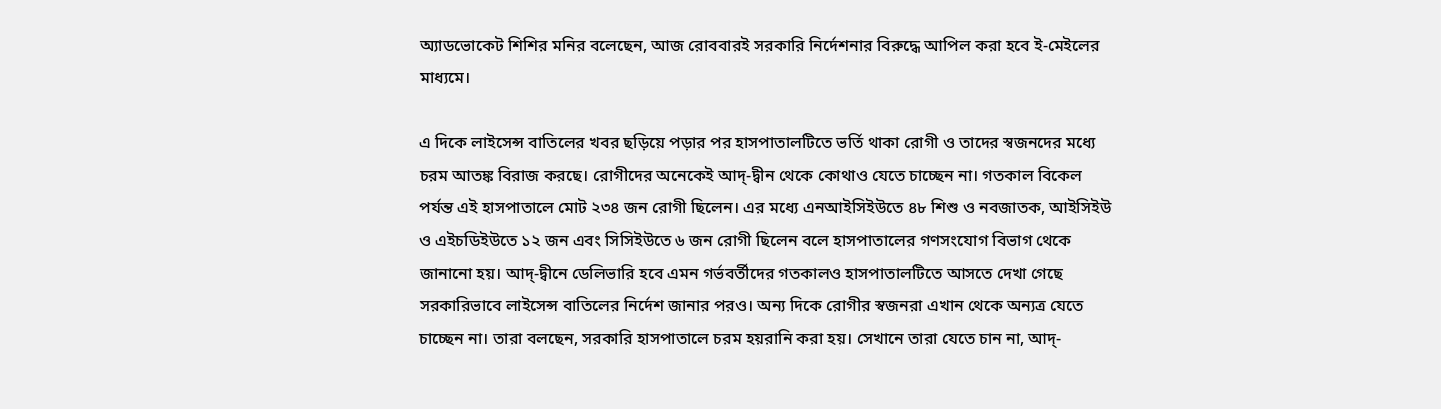অ্যাডভোকেট শিশির মনির বলেছেন, আজ রোববারই সরকারি নির্দেশনার বিরুদ্ধে আপিল করা হবে ই-মেইলের মাধ্যমে।

এ দিকে লাইসেন্স বাতিলের খবর ছড়িয়ে পড়ার পর হাসপাতালটিতে ভর্তি থাকা রোগী ও তাদের স্বজনদের মধ্যে চরম আতঙ্ক বিরাজ করছে। রোগীদের অনেকেই আদ্-দ্বীন থেকে কোথাও যেতে চাচ্ছেন না। গতকাল বিকেল পর্যন্ত এই হাসপাতালে মোট ২৩৪ জন রোগী ছিলেন। এর মধ্যে এনআইসিইউতে ৪৮ শিশু ও নবজাতক, আইসিইউ ও এইচডিইউতে ১২ জন এবং সিসিইউতে ৬ জন রোগী ছিলেন বলে হাসপাতালের গণসংযোগ বিভাগ থেকে জানানো হয়। আদ্-দ্বীনে ডেলিভারি হবে এমন গর্ভবর্তীদের গতকালও হাসপাতালটিতে আসতে দেখা গেছে সরকারিভাবে লাইসেন্স বাতিলের নির্দেশ জানার পরও। অন্য দিকে রোগীর স্বজনরা এখান থেকে অন্যত্র যেতে চাচ্ছেন না। তারা বলছেন, সরকারি হাসপাতালে চরম হয়রানি করা হয়। সেখানে তারা যেতে চান না, আদ্-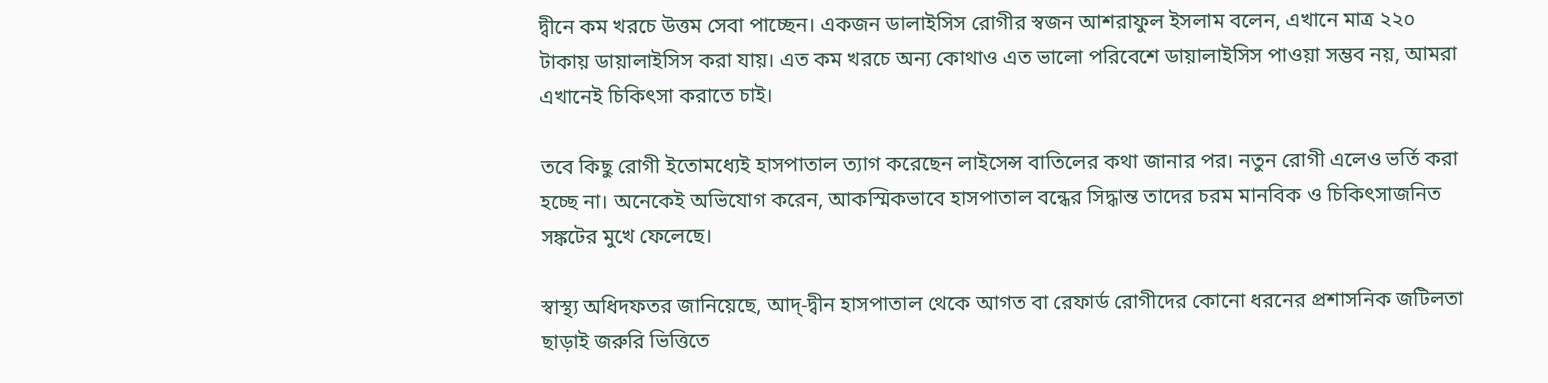দ্বীনে কম খরচে উত্তম সেবা পাচ্ছেন। একজন ডালাইসিস রোগীর স্বজন আশরাফুল ইসলাম বলেন, এখানে মাত্র ২২০ টাকায় ডায়ালাইসিস করা যায়। এত কম খরচে অন্য কোথাও এত ভালো পরিবেশে ডায়ালাইসিস পাওয়া সম্ভব নয়, আমরা এখানেই চিকিৎসা করাতে চাই।

তবে কিছু রোগী ইতোমধ্যেই হাসপাতাল ত্যাগ করেছেন লাইসেন্স বাতিলের কথা জানার পর। নতুন রোগী এলেও ভর্তি করা হচ্ছে না। অনেকেই অভিযোগ করেন, আকস্মিকভাবে হাসপাতাল বন্ধের সিদ্ধান্ত তাদের চরম মানবিক ও চিকিৎসাজনিত সঙ্কটের মুখে ফেলেছে।

স্বাস্থ্য অধিদফতর জানিয়েছে, আদ্-দ্বীন হাসপাতাল থেকে আগত বা রেফার্ড রোগীদের কোনো ধরনের প্রশাসনিক জটিলতা ছাড়াই জরুরি ভিত্তিতে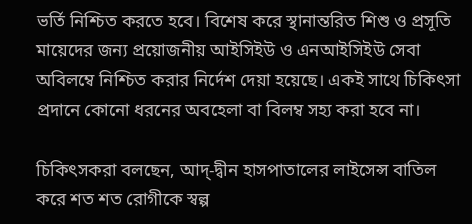ভর্তি নিশ্চিত করতে হবে। বিশেষ করে স্থানান্তরিত শিশু ও প্রসূতি মায়েদের জন্য প্রয়োজনীয় আইসিইউ ও এনআইসিইউ সেবা অবিলম্বে নিশ্চিত করার নির্দেশ দেয়া হয়েছে। একই সাথে চিকিৎসা প্রদানে কোনো ধরনের অবহেলা বা বিলম্ব সহ্য করা হবে না।

চিকিৎসকরা বলছেন, আদ্-দ্বীন হাসপাতালের লাইসেন্স বাতিল করে শত শত রোগীকে স্বল্প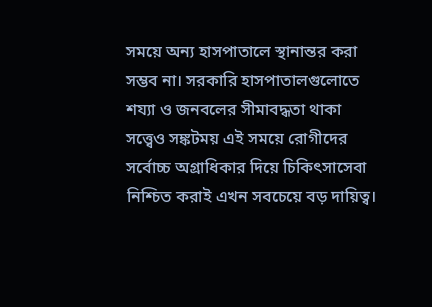সময়ে অন্য হাসপাতালে স্থানান্তর করা সম্ভব না। সরকারি হাসপাতালগুলোতে শয্যা ও জনবলের সীমাবদ্ধতা থাকা সত্ত্বেও সঙ্কটময় এই সময়ে রোগীদের সর্বোচ্চ অগ্রাধিকার দিয়ে চিকিৎসাসেবা নিশ্চিত করাই এখন সবচেয়ে বড় দায়িত্ব।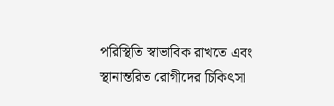পরিস্থিতি স্বাভাবিক রাখতে এবং স্থানান্তরিত রোগীদের চিকিৎসা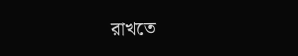রাখতে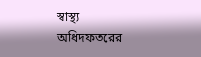স্বাস্থ্য অধিদফতরের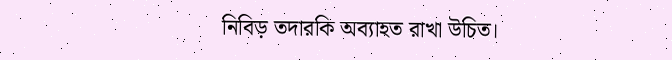নিবিড় তদারকি অব্যাহত রাখা উচিত।